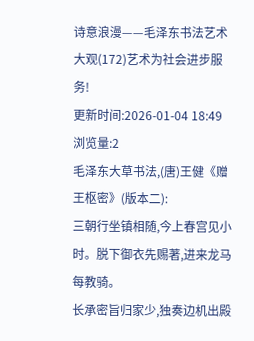诗意浪漫——毛泽东书法艺术大观(172)艺术为社会进步服务!
更新时间:2026-01-04 18:49 浏览量:2
毛泽东大草书法,(唐)王健《赠王枢密》(版本二):
三朝行坐镇相随,今上春宫见小时。脱下御衣先赐著,进来龙马每教骑。
长承密旨归家少,独奏边机出殿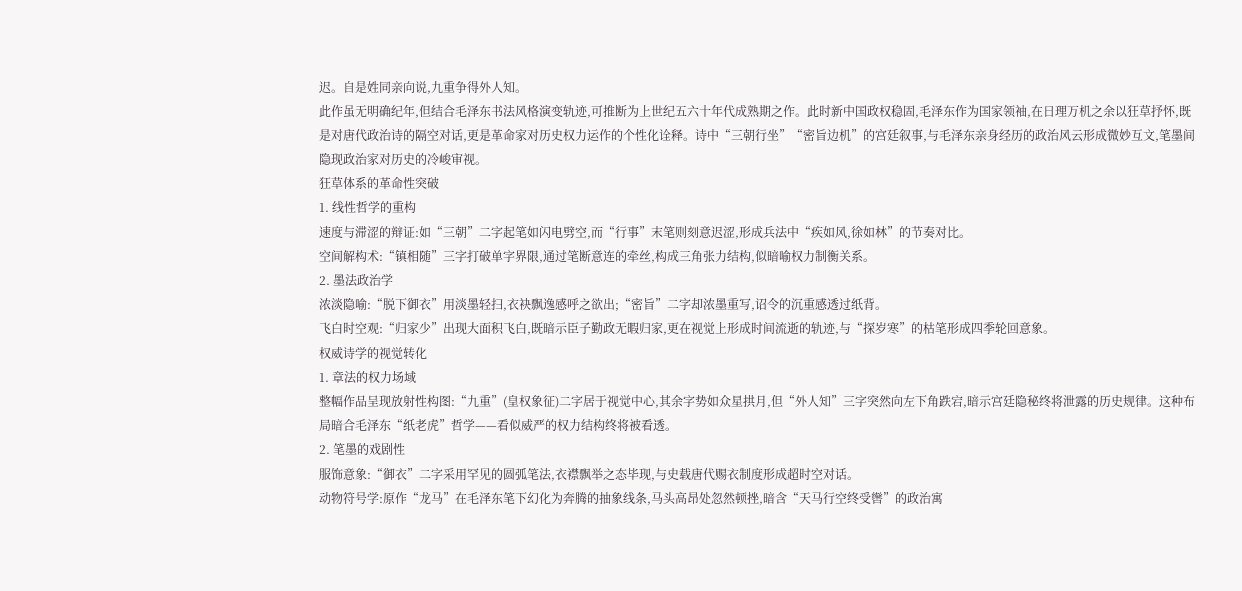迟。自是姓同亲向说,九重争得外人知。
此作虽无明确纪年,但结合毛泽东书法风格演变轨迹,可推断为上世纪五六十年代成熟期之作。此时新中国政权稳固,毛泽东作为国家领袖,在日理万机之余以狂草抒怀,既是对唐代政治诗的隔空对话,更是革命家对历史权力运作的个性化诠释。诗中“三朝行坐”“密旨边机”的宫廷叙事,与毛泽东亲身经历的政治风云形成微妙互文,笔墨间隐现政治家对历史的冷峻审视。
狂草体系的革命性突破
1. 线性哲学的重构
速度与滞涩的辩证:如“三朝”二字起笔如闪电劈空,而“行事”末笔则刻意迟涩,形成兵法中“疾如风,徐如林”的节奏对比。
空间解构术:“镇相随”三字打破单字界限,通过笔断意连的牵丝,构成三角张力结构,似暗喻权力制衡关系。
2. 墨法政治学
浓淡隐喻:“脱下御衣”用淡墨轻扫,衣袂飘逸感呼之欲出;“密旨”二字却浓墨重写,诏令的沉重感透过纸背。
飞白时空观:“归家少”出现大面积飞白,既暗示臣子勤政无暇归家,更在视觉上形成时间流逝的轨迹,与“探岁寒”的枯笔形成四季轮回意象。
权威诗学的视觉转化
1. 章法的权力场域
整幅作品呈现放射性构图:“九重”(皇权象征)二字居于视觉中心,其余字势如众星拱月,但“外人知”三字突然向左下角跌宕,暗示宫廷隐秘终将泄露的历史规律。这种布局暗合毛泽东“纸老虎”哲学——看似威严的权力结构终将被看透。
2. 笔墨的戏剧性
服饰意象:“御衣”二字采用罕见的圆弧笔法,衣襟飘举之态毕现,与史载唐代赐衣制度形成超时空对话。
动物符号学:原作“龙马”在毛泽东笔下幻化为奔腾的抽象线条,马头高昂处忽然顿挫,暗含“天马行空终受辔”的政治寓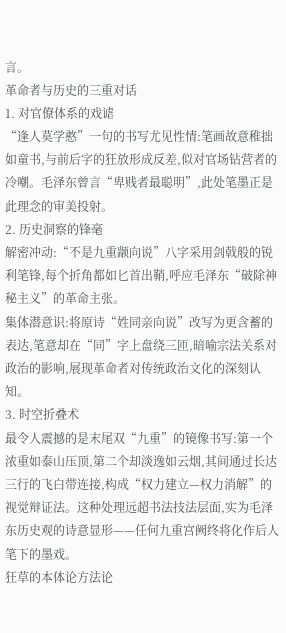言。
革命者与历史的三重对话
1. 对官僚体系的戏谑
“逢人莫学憨”一句的书写尤见性情:笔画故意稚拙如童书,与前后字的狂放形成反差,似对官场钻营者的冷嘲。毛泽东曾言“卑贱者最聪明”,此处笔墨正是此理念的审美投射。
2. 历史洞察的锋毫
解密冲动:“不是九重颛向说”八字采用剑戟般的锐利笔锋,每个折角都如匕首出鞘,呼应毛泽东“破除神秘主义”的革命主张。
集体潜意识:将原诗“姓同亲向说”改写为更含蓄的表达,笔意却在“同”字上盘绕三匝,暗喻宗法关系对政治的影响,展现革命者对传统政治文化的深刻认知。
3. 时空折叠术
最令人震撼的是末尾双“九重”的镜像书写:第一个浓重如泰山压顶,第二个却淡逸如云烟,其间通过长达三行的飞白带连接,构成“权力建立—权力消解”的视觉辩证法。这种处理远超书法技法层面,实为毛泽东历史观的诗意显形——任何九重宫阙终将化作后人笔下的墨戏。
狂草的本体论方法论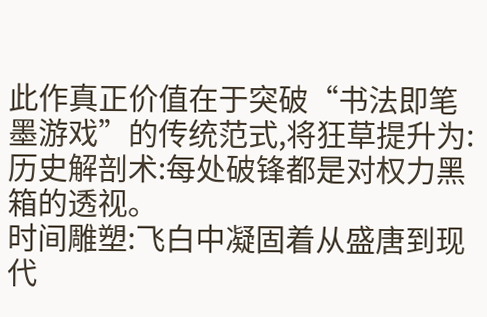此作真正价值在于突破“书法即笔墨游戏”的传统范式,将狂草提升为:
历史解剖术:每处破锋都是对权力黑箱的透视。
时间雕塑:飞白中凝固着从盛唐到现代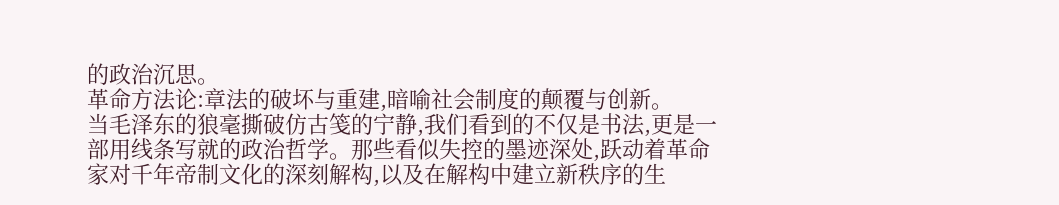的政治沉思。
革命方法论:章法的破坏与重建,暗喻社会制度的颠覆与创新。
当毛泽东的狼毫撕破仿古笺的宁静,我们看到的不仅是书法,更是一部用线条写就的政治哲学。那些看似失控的墨迹深处,跃动着革命家对千年帝制文化的深刻解构,以及在解构中建立新秩序的生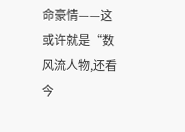命豪情——这或许就是“数风流人物,还看今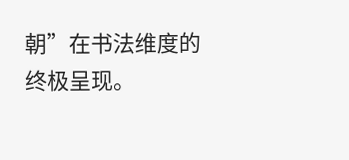朝”在书法维度的终极呈现。